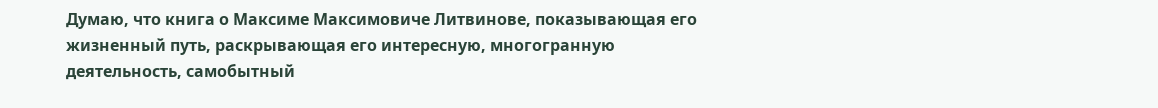Думаю, что книга о Максиме Максимовиче Литвинове, показывающая его жизненный путь, раскрывающая его интересную, многогранную деятельность, самобытный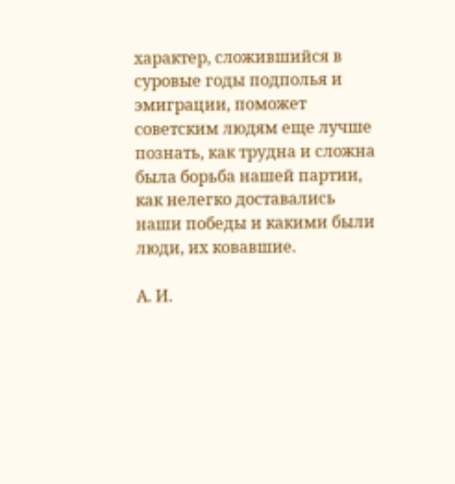характер, сложившийся в суровые годы подполья и эмиграции, поможет советским людям еще лучше познать, как трудна и сложна была борьба нашей партии, как нелегко доставались наши победы и какими были люди, их ковавшие.

А. И.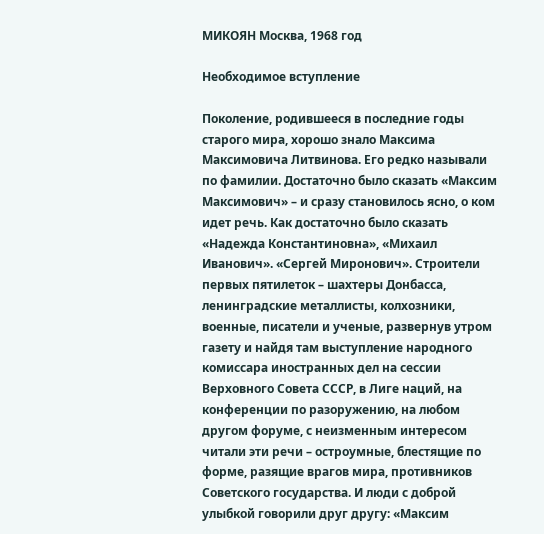МИКОЯН Москва, 1968 год

Необходимое вступление

Поколение, родившееся в последние годы старого мира, хорошо знало Максима Максимовича Литвинова. Его редко называли по фамилии. Достаточно было сказать «Максим Максимович» – и сразу становилось ясно, о ком идет речь. Как достаточно было сказать «Надежда Константиновна», «Михаил Иванович». «Сергей Миронович». Строители первых пятилеток – шахтеры Донбасса, ленинградские металлисты, колхозники, военные, писатели и ученые, развернув утром газету и найдя там выступление народного комиссара иностранных дел на сессии Верховного Совета СССР, в Лиге наций, на конференции по разоружению, на любом другом форуме, с неизменным интересом читали эти речи – остроумные, блестящие по форме, разящие врагов мира, противников Советского государства. И люди с доброй улыбкой говорили друг другу: «Максим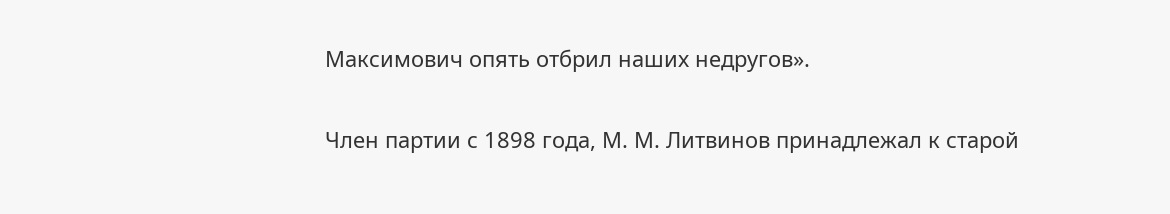Максимович опять отбрил наших недругов».

Член партии с 1898 года, М. М. Литвинов принадлежал к старой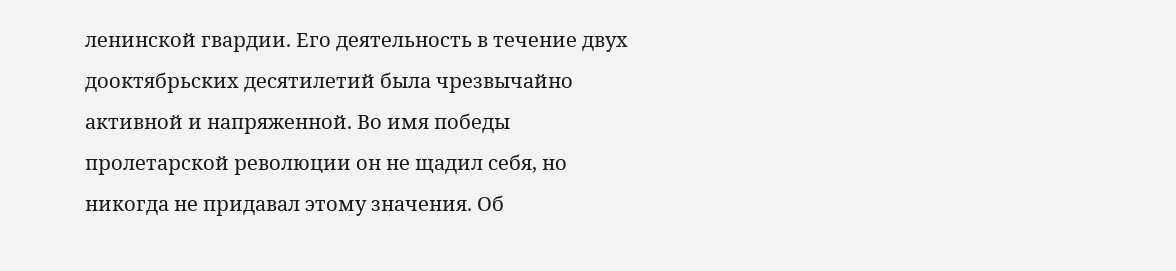ленинской гвардии. Его деятельность в течение двух дооктябрьских десятилетий была чрезвычайно активной и напряженной. Во имя победы пролетарской революции он не щадил себя, но никогда не придавал этому значения. Об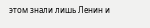этом знали лишь Ленин и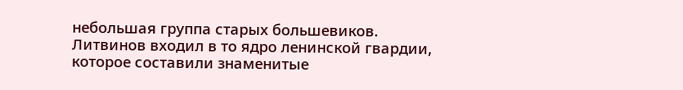небольшая группа старых большевиков. Литвинов входил в то ядро ленинской гвардии, которое составили знаменитые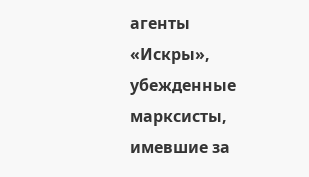агенты «Искры», убежденные марксисты, имевшие за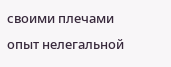своими плечами опыт нелегальной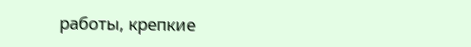работы, крепкие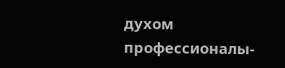духом профессионалы-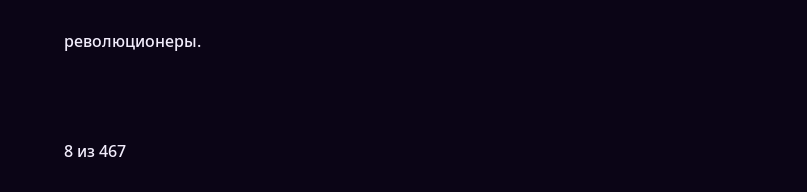революционеры.



8 из 467